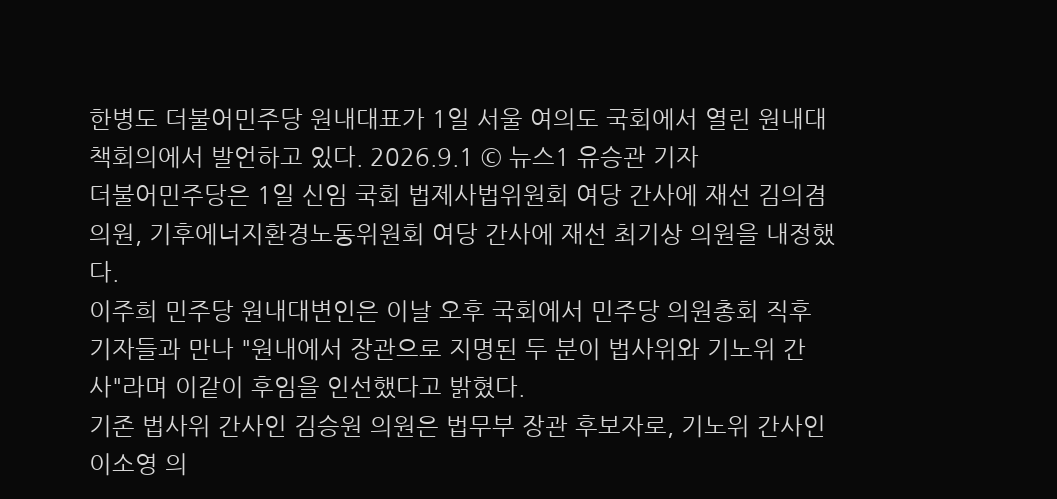한병도 더불어민주당 원내대표가 1일 서울 여의도 국회에서 열린 원내대책회의에서 발언하고 있다. 2026.9.1 © 뉴스1 유승관 기자
더불어민주당은 1일 신임 국회 법제사법위원회 여당 간사에 재선 김의겸 의원, 기후에너지환경노동위원회 여당 간사에 재선 최기상 의원을 내정했다.
이주희 민주당 원내대변인은 이날 오후 국회에서 민주당 의원총회 직후 기자들과 만나 "원내에서 장관으로 지명된 두 분이 법사위와 기노위 간사"라며 이같이 후임을 인선했다고 밝혔다.
기존 법사위 간사인 김승원 의원은 법무부 장관 후보자로, 기노위 간사인 이소영 의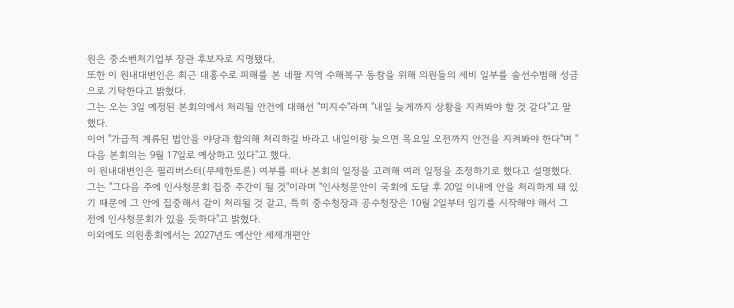원은 중소벤처기업부 장관 후보자로 지명됐다.
또한 이 원내대변인은 최근 대홍수로 피해를 본 네팔 지역 수해복구 동참을 위해 의원들의 세비 일부를 솔선수범해 성금으로 기탁한다고 밝혔다.
그는 오는 3일 예정된 본회의에서 처리될 안건에 대해선 "미지수"라며 "내일 늦게까지 상황을 지켜봐야 할 것 같다"고 말했다.
이어 "가급적 계류된 법안을 야당과 합의해 처리하길 바라고 내일이랑 늦으면 목요일 오전까지 안건을 지켜봐야 한다"며 "다음 본회의는 9월 17일로 예상하고 있다"고 했다.
이 원내대변인은 필리버스터(무제한토론) 여부를 떠나 본회의 일정을 고려해 여러 일정을 조정하기로 했다고 설명했다.
그는 "그다음 주에 인사청문회 집중 주간이 될 것"이라며 "인사청문안이 국회에 도달 후 20일 이내에 안을 처리하게 돼 있기 때문에 그 안에 집중해서 같이 처리될 것 같고, 특히 중수청장과 공수청장은 10월 2일부터 임기를 시작해야 해서 그 전에 인사청문회가 있을 듯하다"고 밝혔다.
이외에도 의원총회에서는 2027년도 예산안 세제개편안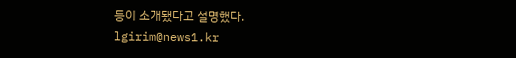등이 소개됐다고 설명했다.
lgirim@news1.kr